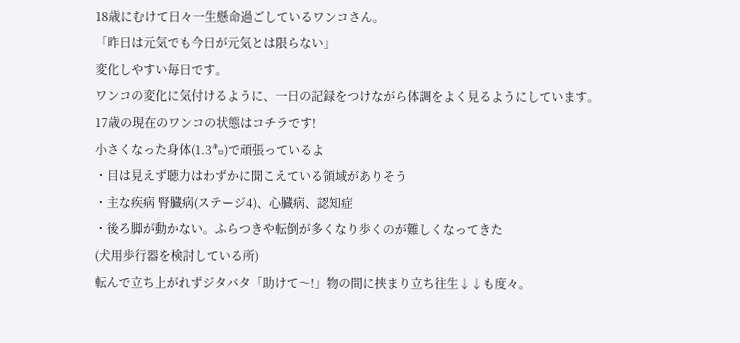18歳にむけて日々一生懸命過ごしているワンコさん。
「昨日は元気でも今日が元気とは限らない」
変化しやすい毎日です。
ワンコの変化に気付けるように、一日の記録をつけながら体調をよく見るようにしています。
17歳の現在のワンコの状態はコチラです!
小さくなった身体(1.3㌔)で頑張っているよ
・目は見えず聴力はわずかに聞こえている領域がありそう
・主な疾病 腎臓病(ステージ4)、心臓病、認知症
・後ろ脚が動かない。ふらつきや転倒が多くなり歩くのが難しくなってきた
(犬用歩行器を検討している所)
転んで立ち上がれずジタバタ「助けて〜!」物の間に挟まり立ち往生↓↓も度々。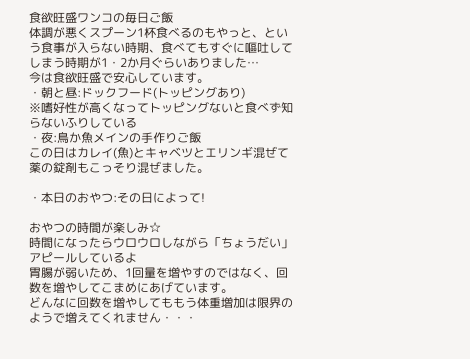食欲旺盛ワンコの毎日ご飯
体調が悪くスプーン1杯食べるのもやっと、という食事が入らない時期、食べてもすぐに嘔吐してしまう時期が1・2か月ぐらいありました…
今は食欲旺盛で安心しています。
・朝と昼:ドックフード(トッピングあり)
※嗜好性が高くなってトッピングないと食べず知らないふりしている
・夜:鳥か魚メインの手作りご飯
この日はカレイ(魚)とキャベツとエリンギ混ぜて薬の錠剤もこっそり混ぜました。

・本日のおやつ:その日によって!

おやつの時間が楽しみ☆
時間になったらウロウロしながら「ちょうだい」アピールしているよ
胃腸が弱いため、1回量を増やすのではなく、回数を増やしてこまめにあげています。
どんなに回数を増やしてももう体重増加は限界のようで増えてくれません・・・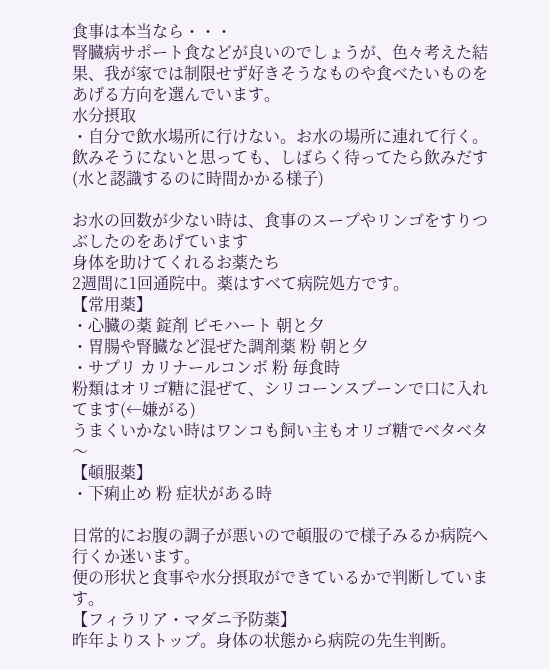食事は本当なら・・・
腎臓病サポート食などが良いのでしょうが、色々考えた結果、我が家では制限せず好きそうなものや食べたいものをあげる方向を選んでいます。
水分摂取
・自分で飲水場所に行けない。お水の場所に連れて行く。
飲みそうにないと思っても、しばらく待ってたら飲みだす(水と認識するのに時間かかる様子)

お水の回数が少ない時は、食事のスープやリンゴをすりつぶしたのをあげています
身体を助けてくれるお薬たち
2週間に1回通院中。薬はすべて病院処方です。
【常用薬】
・心臓の薬 錠剤 ピモハート 朝と夕
・胃腸や腎臓など混ぜた調剤薬 粉 朝と夕
・サプリ カリナールコンボ 粉 毎食時
粉類はオリゴ糖に混ぜて、シリコーンスプーンで口に入れてます(←嫌がる)
うまくいかない時はワンコも飼い主もオリゴ糖でベタベタ〜
【頓服薬】
・下痢止め 粉 症状がある時

日常的にお腹の調子が悪いので頓服ので様子みるか病院へ行くか迷います。
便の形状と食事や水分摂取ができているかで判断しています。
【フィラリア・マダニ予防薬】
昨年よりストップ。身体の状態から病院の先生判断。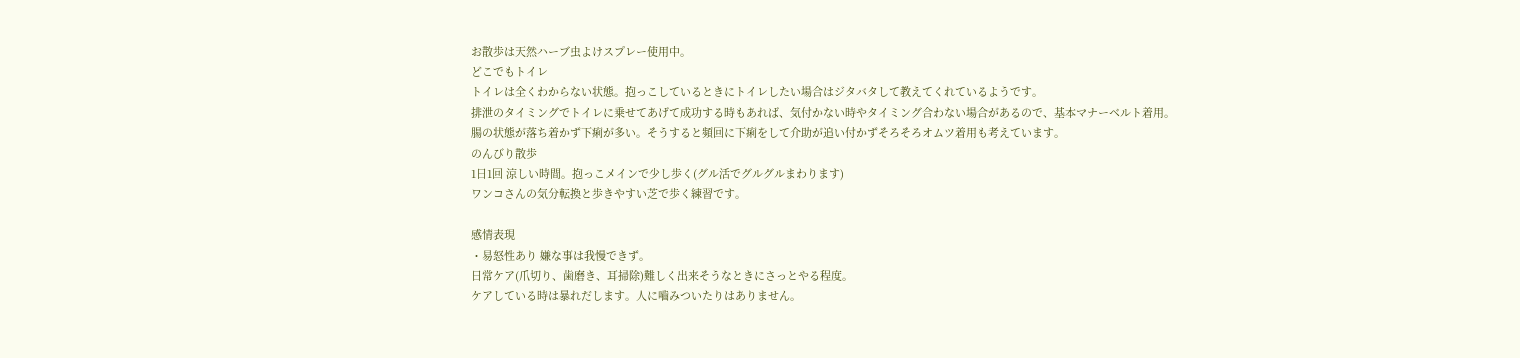お散歩は天然ハーブ虫よけスプレー使用中。
どこでもトイレ
トイレは全くわからない状態。抱っこしているときにトイレしたい場合はジタバタして教えてくれているようです。
排泄のタイミングでトイレに乗せてあげて成功する時もあれば、気付かない時やタイミング合わない場合があるので、基本マナーベルト着用。
腸の状態が落ち着かず下痢が多い。そうすると頻回に下痢をして介助が追い付かずそろそろオムツ着用も考えています。
のんびり散歩
1日1回 涼しい時間。抱っこメインで少し歩く(グル活でグルグルまわります)
ワンコさんの気分転換と歩きやすい芝で歩く練習です。

感情表現
・易怒性あり 嫌な事は我慢できず。
日常ケア(爪切り、歯磨き、耳掃除)難しく出来そうなときにさっとやる程度。
ケアしている時は暴れだします。人に嚙みついたりはありません。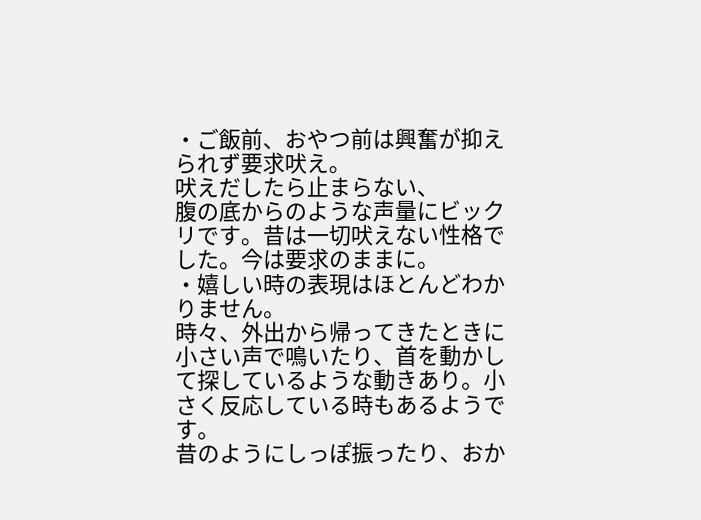・ご飯前、おやつ前は興奮が抑えられず要求吠え。
吠えだしたら止まらない、
腹の底からのような声量にビックリです。昔は一切吠えない性格でした。今は要求のままに。
・嬉しい時の表現はほとんどわかりません。
時々、外出から帰ってきたときに小さい声で鳴いたり、首を動かして探しているような動きあり。小さく反応している時もあるようです。
昔のようにしっぽ振ったり、おか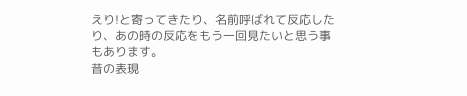えり!と寄ってきたり、名前呼ばれて反応したり、あの時の反応をもう一回見たいと思う事もあります。
昔の表現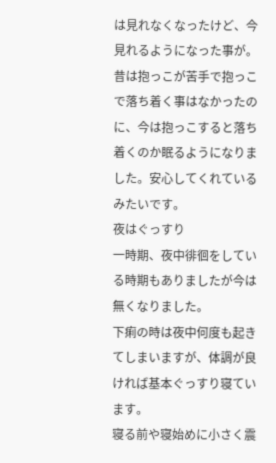は見れなくなったけど、今見れるようになった事が。昔は抱っこが苦手で抱っこで落ち着く事はなかったのに、今は抱っこすると落ち着くのか眠るようになりました。安心してくれているみたいです。
夜はぐっすり
一時期、夜中徘徊をしている時期もありましたが今は無くなりました。
下痢の時は夜中何度も起きてしまいますが、体調が良ければ基本ぐっすり寝ています。
寝る前や寝始めに小さく震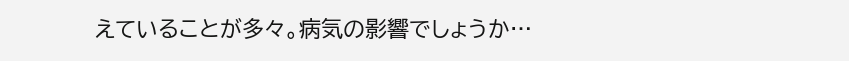えていることが多々。病気の影響でしょうか…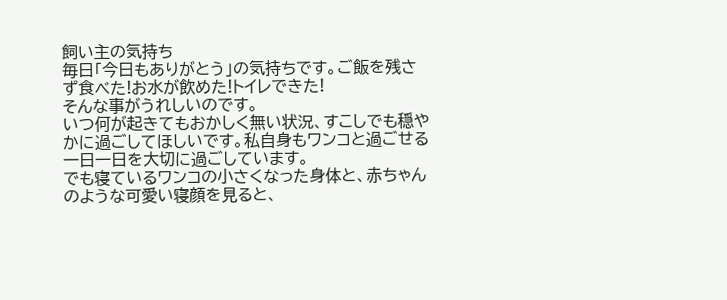飼い主の気持ち
毎日「今日もありがとう」の気持ちです。ご飯を残さず食べた!お水が飲めた!トイレできた!
そんな事がうれしいのです。
いつ何が起きてもおかしく無い状況、すこしでも穏やかに過ごしてほしいです。私自身もワンコと過ごせる一日一日を大切に過ごしています。
でも寝ているワンコの小さくなった身体と、赤ちゃんのような可愛い寝顔を見ると、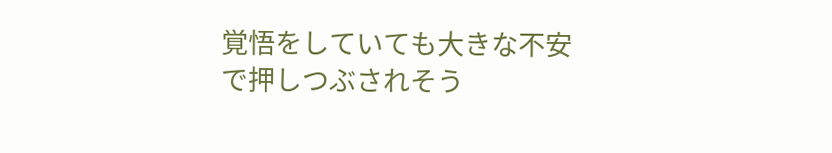覚悟をしていても大きな不安で押しつぶされそう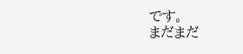です。
まだまだ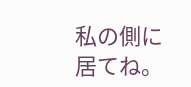私の側に居てね。